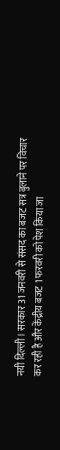नयी दिल्ली। सरकार 31 जनवरी से संसद का बजट सत्र बुलाने पर विचार कर रही है और केंद्रीय बजट 1 फरवरी को पेश किया जा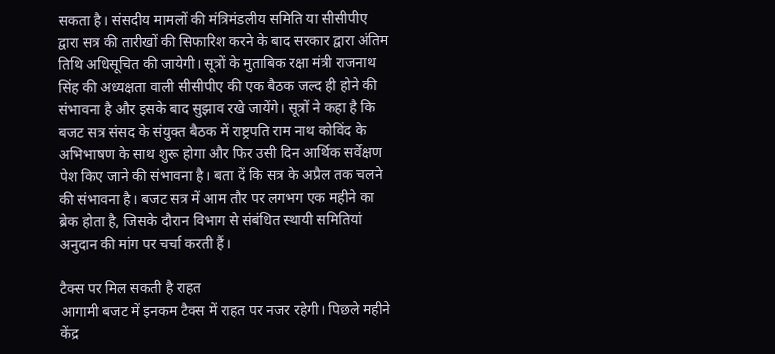सकता है। संसदीय मामलों की मंत्रिमंडलीय समिति या सीसीपीए द्वारा सत्र की तारीखों की सिफारिश करने के बाद सरकार द्वारा अंतिम तिथि अधिसूचित की जायेगी। सूत्रों के मुताबिक रक्षा मंत्री राजनाथ सिंह की अध्यक्षता वाली सीसीपीए की एक बैठक जल्द ही होने की संभावना है और इसके बाद सुझाव रखे जायेंगे। सूत्रों ने कहा है कि बजट सत्र संसद के संयुक्त बैठक में राष्ट्रपति राम नाथ कोविंद के अभिभाषण के साथ शुरू होगा और फिर उसी दिन आर्थिक सर्वेक्षण पेश किए जाने की संभावना है। बता दें कि सत्र के अप्रैल तक चलने की संभावना है। बजट सत्र में आम तौर पर लगभग एक महीने का ब्रेक होता है, जिसके दौरान विभाग से संबंधित स्थायी समितियां अनुदान की मांग पर चर्चा करती हैं।

टैक्स पर मिल सकती है राहत
आगामी बजट में इनकम टैक्स में राहत पर नजर रहेगी। पिछले महीने केंद्र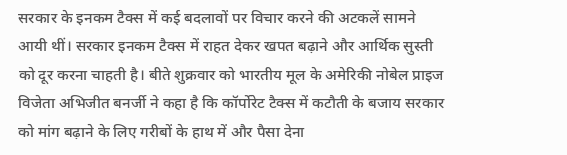सरकार के इनकम टैक्स में कई बदलावों पर विचार करने की अटकलें सामने आयी थीं। सरकार इनकम टैक्स में राहत देकर खपत बढ़ाने और आर्थिक सुस्ती को दूर करना चाहती है। बीते शुक्रवार को भारतीय मूल के अमेरिकी नोबेल प्राइज विजेता अभिजीत बनर्जी ने कहा है कि कॉर्पोरेट टैक्स में कटौती के बजाय सरकार को मांग बढ़ाने के लिए गरीबों के हाथ में और पैसा देना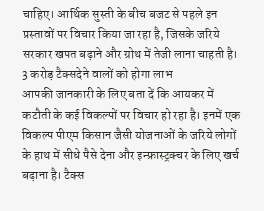चाहिए। आर्थिक सुस्ती के बीच बजट से पहले इन प्रस्तावों पर विचार किया जा रहा है, जिसके जरिये सरकार खपत बढ़ाने और ग्रोथ में तेजी लाना चाहती है।
3 करोड़ टैक्सदेने वालों को होगा लाभ
आपकी जानकारी के लिए बता दें कि आयकर में कटौती के कई विकल्पों पर विचार हो रहा है। इनमें एक विकल्प पीएम किसान जैसी योजनाओं के जरिये लोगों के हाथ में सीधे पैसे देना और इन्फ्रास्ट्रक्चर के लिए खर्च बढ़ाना है। टैक्स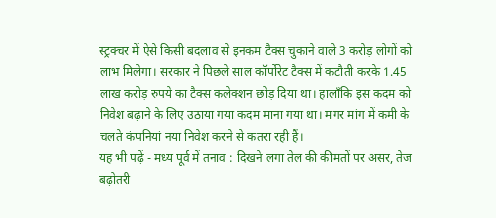स्ट्रक्चर में ऐसे किसी बदलाव से इनकम टैक्स चुकाने वाले 3 करोड़ लोगों को लाभ मिलेगा। सरकार ने पिछले साल कॉर्पोरेट टैक्स में कटौती करके 1.45 लाख करोड़ रुपये का टैक्स कलेक्शन छोड़ दिया था। हालाँकि इस कदम को निवेश बढ़ाने के लिए उठाया गया कदम माना गया था। मगर मांग में कमी के चलते कंपनियां नया निवेश करने से कतरा रही हैं।
यह भी पढ़ें - मध्य पूर्व में तनाव : दिखने लगा तेल की कीमतों पर असर, तेज बढ़ोतरी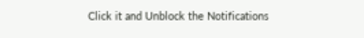Click it and Unblock the Notifications